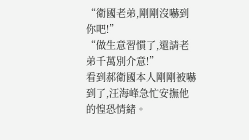“衛國老弟,剛剛沒嚇到你吧!”
“做生意習慣了,還請老弟千萬別介意!”
看到郝衛國本人剛剛被嚇到了,汪海峰急忙安撫他的惶恐情緒。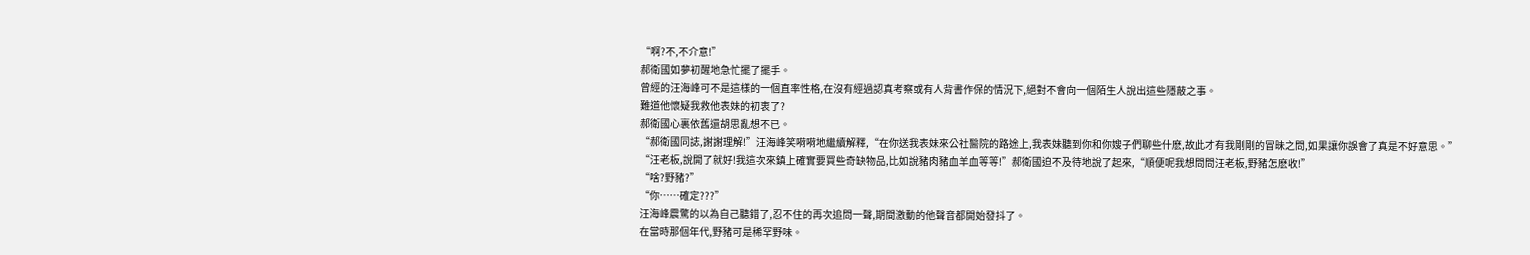“啊?不,不介意!”
郝衛國如夢初醒地急忙擺了擺手。
曾經的汪海峰可不是這樣的一個直率性格,在沒有經過認真考察或有人背書作保的情況下,絕對不會向一個陌生人說出這些隱蔽之事。
難道他懷疑我救他表妹的初衷了?
郝衛國心裏依舊還胡思亂想不已。
“郝衛國同誌,謝謝理解!”汪海峰笑嗬嗬地繼續解釋,“在你送我表妹來公社醫院的路途上,我表妹聽到你和你嫂子們聊些什麽,故此才有我剛剛的冒昧之問,如果讓你誤會了真是不好意思。”
“汪老板,說開了就好!我這次來鎮上確實要買些奇缺物品,比如說豬肉豬血羊血等等!”郝衛國迫不及待地說了起來,“順便呢我想問問汪老板,野豬怎麽收!”
“啥?野豬?”
“你……確定???”
汪海峰震驚的以為自己聽錯了,忍不住的再次追問一聲,期間激動的他聲音都開始發抖了。
在當時那個年代,野豬可是稀罕野味。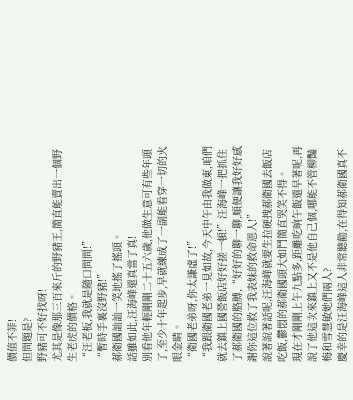價值不菲!
但問題是?
野豬可不好找呀!
尤其是像那三百來斤的野豬王,簡直能賣出一個野生老虎的價格。
“汪老板,我就是隨口問問!”
“暫時手裏沒野豬!”
郝衛國訕訕一笑地搖了搖頭。
話雖如此,汪海峰還真當了真!
別看他年輕剛剛二十五六歲,他做生意可有些年頭了,至少十年起步,早就練成了一副能看穿一切的火眼金睛。
“衛國老弟呀,你太謙虛了!”
“我跟衛國老弟一見如故,今天中午由我做東,咱們就去鎮上國營飯店好好搓一頓!”汪海峰一把抓住了郝衛國的胳膊,“好好的聊一聊,順便讓我好好感謝你這位救了我表妹的救命恩人!”
說著說著話呢,汪海峰就要生拉硬拽郝衛國去飯店吃飯,鬱悶的郝衛國頭大如鬥簡直哭笑不得。
現在才剛剛上午九點多,距離吃晌午飯還早著呢,再說了他這次來鎮上又不是他自己個,哪能不管柳豔梅和雪慧敏她們兩人?
慶幸的是汪海峰這人非常聽勸,在得知郝衛國真不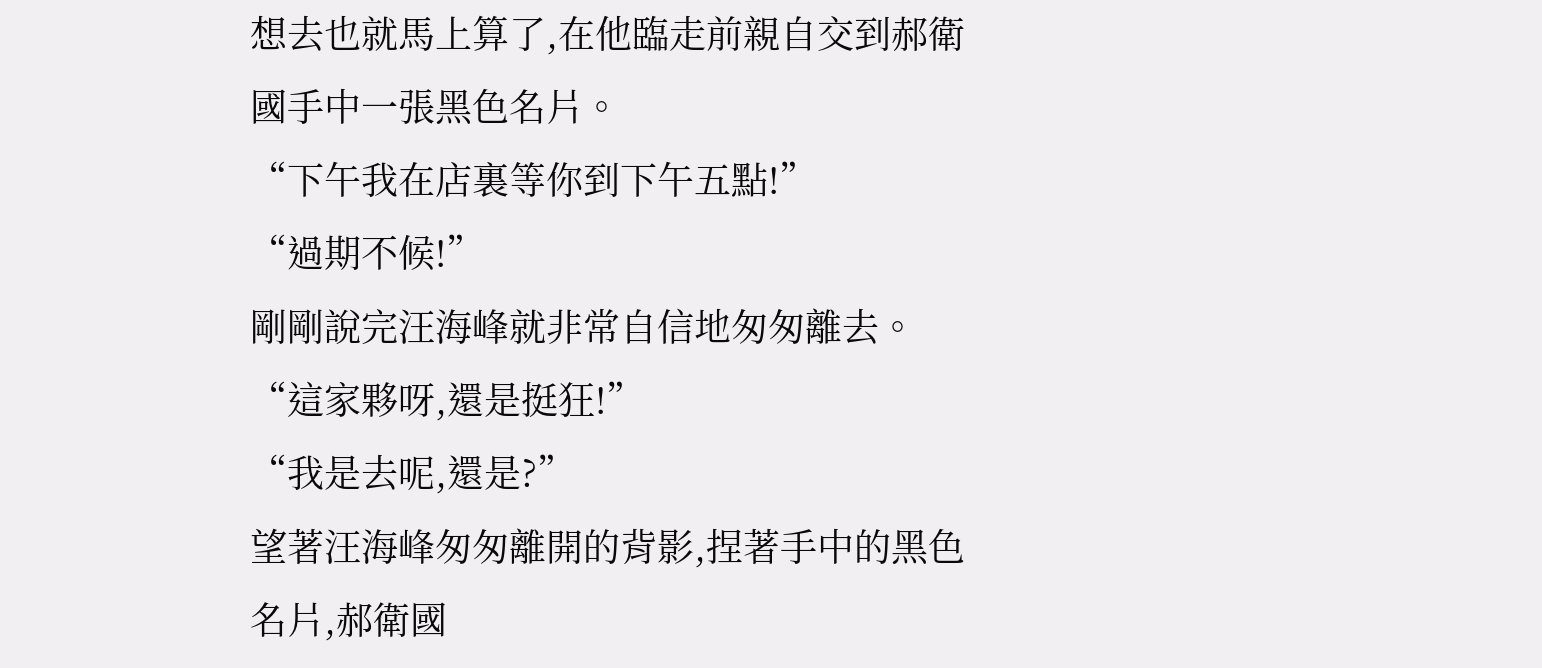想去也就馬上算了,在他臨走前親自交到郝衛國手中一張黑色名片。
“下午我在店裏等你到下午五點!”
“過期不候!”
剛剛說完汪海峰就非常自信地匆匆離去。
“這家夥呀,還是挺狂!”
“我是去呢,還是?”
望著汪海峰匆匆離開的背影,捏著手中的黑色名片,郝衛國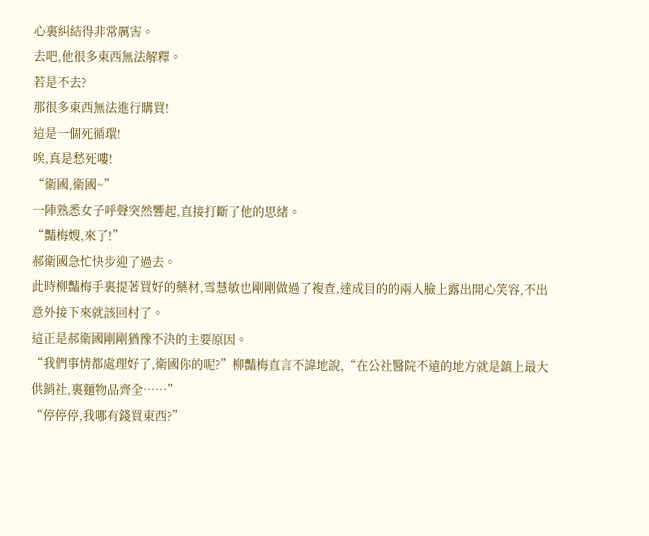心裏糾結得非常厲害。
去吧,他很多東西無法解釋。
若是不去?
那很多東西無法進行購買!
這是一個死循環!
唉,真是愁死嘍!
“衛國,衛國~”
一陣熟悉女子呼聲突然響起,直接打斷了他的思緒。
“豔梅嫂,來了!”
郝衛國急忙快步迎了過去。
此時柳豔梅手裏提著買好的藥材,雪慧敏也剛剛做過了複查,達成目的的兩人臉上露出開心笑容,不出意外接下來就該回村了。
這正是郝衛國剛剛猶豫不決的主要原因。
“我們事情都處理好了,衛國你的呢?”柳豔梅直言不諱地說,“在公社醫院不遠的地方就是鎮上最大供銷社,裏麵物品齊全……”
“停停停,我哪有錢買東西?”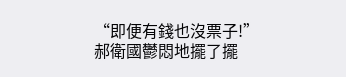“即便有錢也沒票子!”
郝衛國鬱悶地擺了擺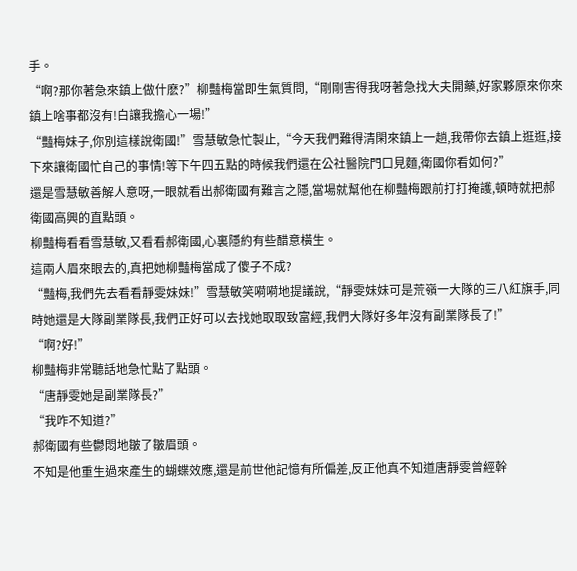手。
“啊?那你著急來鎮上做什麽?”柳豔梅當即生氣質問,“剛剛害得我呀著急找大夫開藥,好家夥原來你來鎮上啥事都沒有!白讓我擔心一場!”
“豔梅妹子,你別這樣說衛國!”雪慧敏急忙製止,“今天我們難得清閑來鎮上一趟,我帶你去鎮上逛逛,接下來讓衛國忙自己的事情!等下午四五點的時候我們還在公社醫院門口見麵,衛國你看如何?”
還是雪慧敏善解人意呀,一眼就看出郝衛國有難言之隱,當場就幫他在柳豔梅跟前打打掩護,頓時就把郝衛國高興的直點頭。
柳豔梅看看雪慧敏,又看看郝衛國,心裏隱約有些醋意橫生。
這兩人眉來眼去的,真把她柳豔梅當成了傻子不成?
“豔梅,我們先去看看靜雯妹妹!”雪慧敏笑嗬嗬地提議說,“靜雯妹妹可是荒嶺一大隊的三八紅旗手,同時她還是大隊副業隊長,我們正好可以去找她取取致富經,我們大隊好多年沒有副業隊長了!”
“啊?好!”
柳豔梅非常聽話地急忙點了點頭。
“唐靜雯她是副業隊長?”
“我咋不知道?”
郝衛國有些鬱悶地皺了皺眉頭。
不知是他重生過來產生的蝴蝶效應,還是前世他記憶有所偏差,反正他真不知道唐靜雯曾經幹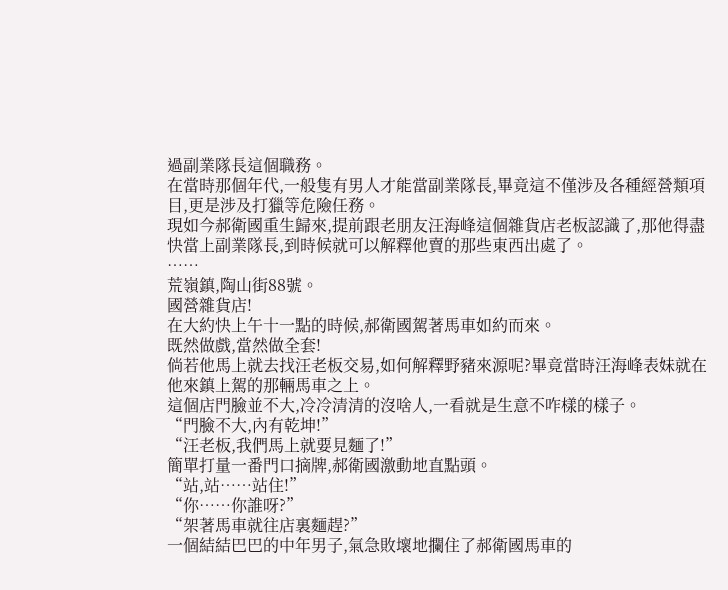過副業隊長這個職務。
在當時那個年代,一般隻有男人才能當副業隊長,畢竟這不僅涉及各種經營類項目,更是涉及打獵等危險任務。
現如今郝衛國重生歸來,提前跟老朋友汪海峰這個雜貨店老板認識了,那他得盡快當上副業隊長,到時候就可以解釋他賣的那些東西出處了。
……
荒嶺鎮,陶山街88號。
國營雜貨店!
在大約快上午十一點的時候,郝衛國駕著馬車如約而來。
既然做戲,當然做全套!
倘若他馬上就去找汪老板交易,如何解釋野豬來源呢?畢竟當時汪海峰表妹就在他來鎮上駕的那輛馬車之上。
這個店門臉並不大,冷冷清清的沒啥人,一看就是生意不咋樣的樣子。
“門臉不大,內有乾坤!”
“汪老板,我們馬上就要見麵了!”
簡單打量一番門口摘牌,郝衛國激動地直點頭。
“站,站……站住!”
“你……你誰呀?”
“架著馬車就往店裏麵趕?”
一個結結巴巴的中年男子,氣急敗壞地攔住了郝衛國馬車的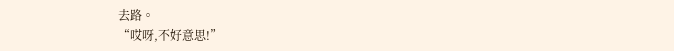去路。
“哎呀,不好意思!”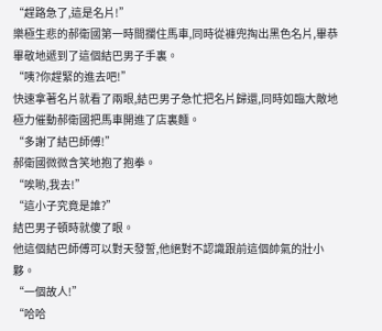“趕路急了,這是名片!”
樂極生悲的郝衛國第一時間攔住馬車,同時從褲兜掏出黑色名片,畢恭畢敬地遞到了這個結巴男子手裏。
“咦?你趕緊的進去吧!”
快速拿著名片就看了兩眼,結巴男子急忙把名片歸還,同時如臨大敵地極力催動郝衛國把馬車開進了店裏麵。
“多謝了結巴師傅!”
郝衛國微微含笑地抱了抱拳。
“唉喲,我去!”
“這小子究竟是誰?”
結巴男子頓時就傻了眼。
他這個結巴師傅可以對天發誓,他絕對不認識跟前這個帥氣的壯小夥。
“一個故人!”
“哈哈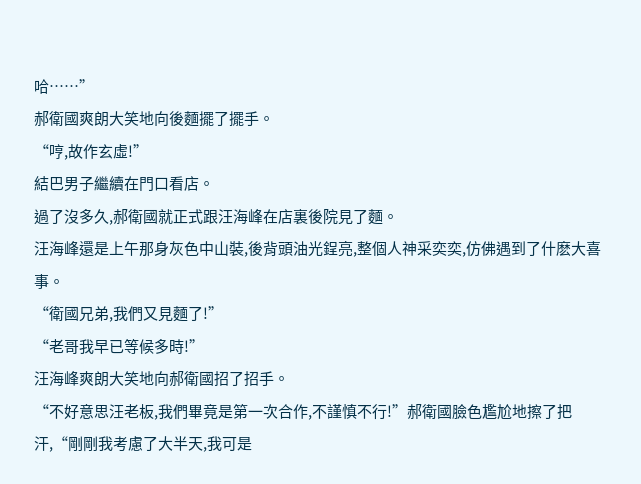哈……”
郝衛國爽朗大笑地向後麵擺了擺手。
“哼,故作玄虛!”
結巴男子繼續在門口看店。
過了沒多久,郝衛國就正式跟汪海峰在店裏後院見了麵。
汪海峰還是上午那身灰色中山裝,後背頭油光鋥亮,整個人神采奕奕,仿佛遇到了什麽大喜事。
“衛國兄弟,我們又見麵了!”
“老哥我早已等候多時!”
汪海峰爽朗大笑地向郝衛國招了招手。
“不好意思汪老板,我們畢竟是第一次合作,不謹慎不行!”郝衛國臉色尷尬地擦了把汗,“剛剛我考慮了大半天,我可是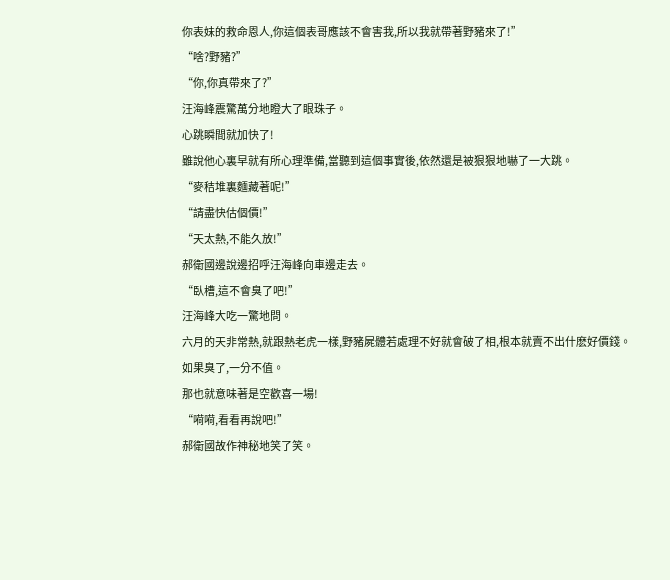你表妹的救命恩人,你這個表哥應該不會害我,所以我就帶著野豬來了!”
“啥?野豬?”
“你,你真帶來了?”
汪海峰震驚萬分地瞪大了眼珠子。
心跳瞬間就加快了!
雖說他心裏早就有所心理準備,當聽到這個事實後,依然還是被狠狠地嚇了一大跳。
“麥秸堆裏麵藏著呢!”
“請盡快估個價!”
“天太熱,不能久放!”
郝衛國邊說邊招呼汪海峰向車邊走去。
“臥槽,這不會臭了吧!”
汪海峰大吃一驚地問。
六月的天非常熱,就跟熱老虎一樣,野豬屍體若處理不好就會破了相,根本就賣不出什麽好價錢。
如果臭了,一分不值。
那也就意味著是空歡喜一場!
“嗬嗬,看看再說吧!”
郝衛國故作神秘地笑了笑。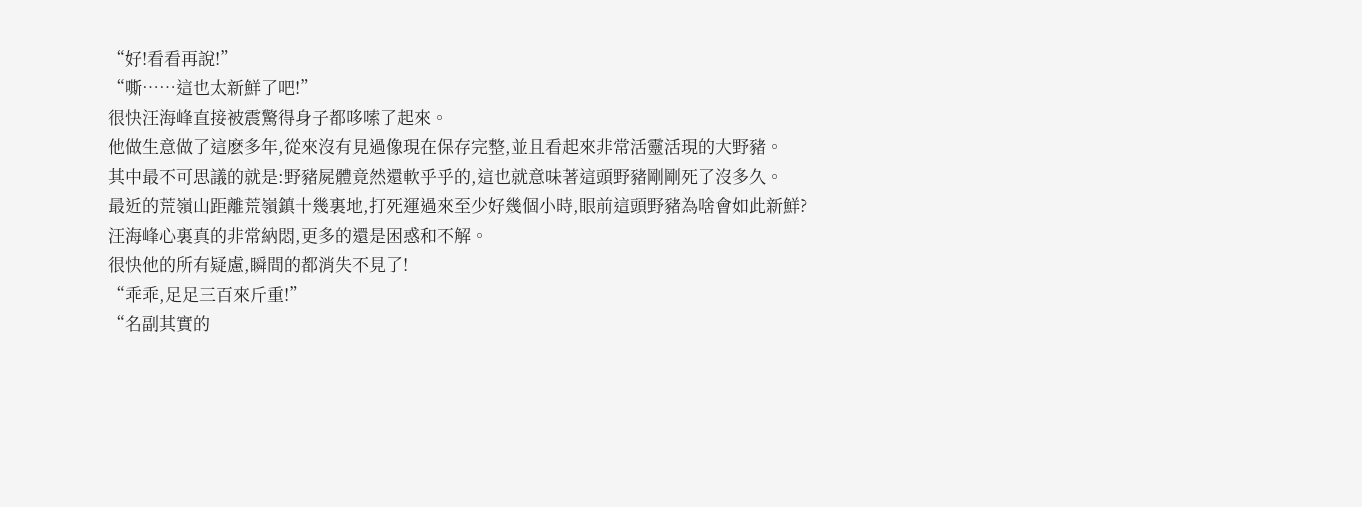“好!看看再說!”
“嘶……這也太新鮮了吧!”
很快汪海峰直接被震驚得身子都哆嗦了起來。
他做生意做了這麽多年,從來沒有見過像現在保存完整,並且看起來非常活靈活現的大野豬。
其中最不可思議的就是:野豬屍體竟然還軟乎乎的,這也就意味著這頭野豬剛剛死了沒多久。
最近的荒嶺山距離荒嶺鎮十幾裏地,打死運過來至少好幾個小時,眼前這頭野豬為啥會如此新鮮?
汪海峰心裏真的非常納悶,更多的還是困惑和不解。
很快他的所有疑慮,瞬間的都消失不見了!
“乖乖,足足三百來斤重!”
“名副其實的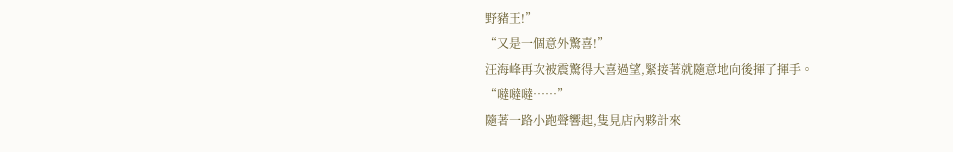野豬王!”
“又是一個意外驚喜!”
汪海峰再次被震驚得大喜過望,緊接著就隨意地向後揮了揮手。
“噠噠噠……”
隨著一路小跑聲響起,隻見店內夥計來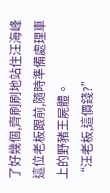了好幾個,齊刷刷地站住汪海峰這位老板跟前,隨時準備處理車上的野豬王屍體。
“汪老板,這價錢?”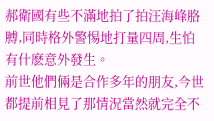郝衛國有些不滿地拍了拍汪海峰胳膊,同時格外警惕地打量四周,生怕有什麽意外發生。
前世他們倆是合作多年的朋友,今世都提前相見了那情況當然就完全不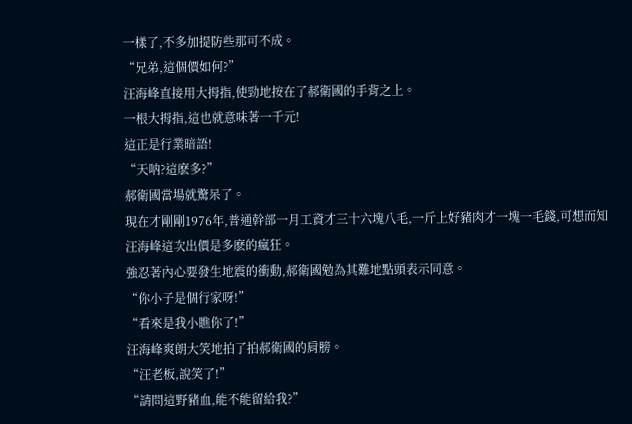一樣了,不多加提防些那可不成。
“兄弟,這個價如何?”
汪海峰直接用大拇指,使勁地按在了郝衛國的手背之上。
一根大拇指,這也就意味著一千元!
這正是行業暗語!
“天呐?這麽多?”
郝衛國當場就驚呆了。
現在才剛剛1976年,普通幹部一月工資才三十六塊八毛,一斤上好豬肉才一塊一毛錢,可想而知汪海峰這次出價是多麽的瘋狂。
強忍著內心要發生地震的衝動,郝衛國勉為其難地點頭表示同意。
“你小子是個行家呀!”
“看來是我小瞧你了!”
汪海峰爽朗大笑地拍了拍郝衛國的肩膀。
“汪老板,說笑了!”
“請問這野豬血,能不能留給我?”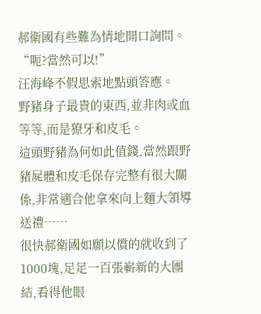郝衛國有些難為情地開口詢問。
“呃?當然可以!”
汪海峰不假思索地點頭答應。
野豬身子最貴的東西,並非肉或血等等,而是獠牙和皮毛。
這頭野豬為何如此值錢,當然跟野豬屍體和皮毛保存完整有很大關係,非常適合他拿來向上麵大領導送禮……
很快郝衛國如願以償的就收到了1000塊,足足一百張嶄新的大團結,看得他眼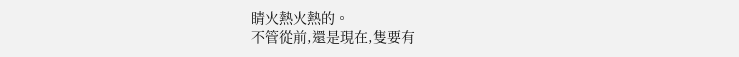睛火熱火熱的。
不管從前,還是現在,隻要有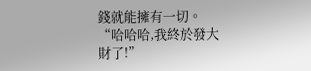錢就能擁有一切。
“哈哈哈,我終於發大財了!”